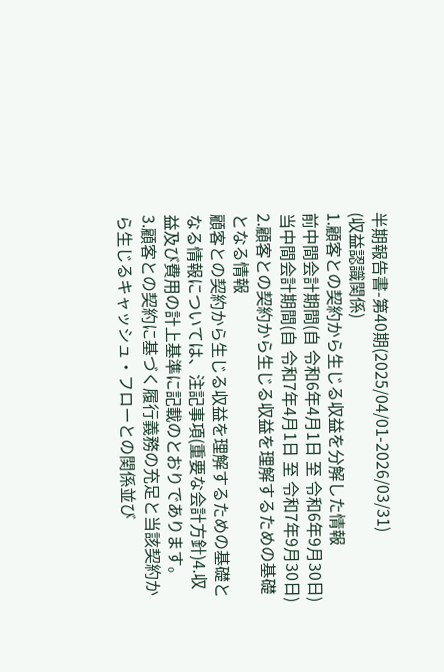半期報告書-第40期(2025/04/01-2026/03/31)
(収益認識関係)
1.顧客との契約から生じる収益を分解した情報
前中間会計期間(自 令和6年4月1日 至 令和6年9月30日)
当中間会計期間(自 令和7年4月1日 至 令和7年9月30日)
2.顧客との契約から生じる収益を理解するための基礎となる情報
顧客との契約から生じる収益を理解するための基礎となる情報については、注記事項(重要な会計方針)4.収益及び費用の計上基準に記載のとおりであります。
3.顧客との契約に基づく履行義務の充足と当該契約から生じるキャッシュ・フローとの関係並び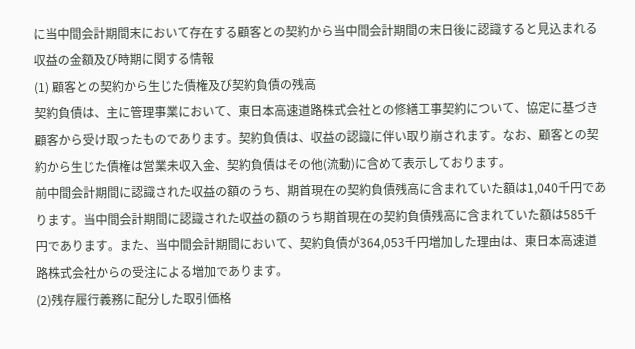に当中間会計期間末において存在する顧客との契約から当中間会計期間の末日後に認識すると見込まれる収益の金額及び時期に関する情報
(1) 顧客との契約から生じた債権及び契約負債の残高
契約負債は、主に管理事業において、東日本高速道路株式会社との修繕工事契約について、協定に基づき顧客から受け取ったものであります。契約負債は、収益の認識に伴い取り崩されます。なお、顧客との契約から生じた債権は営業未収入金、契約負債はその他(流動)に含めて表示しております。
前中間会計期間に認識された収益の額のうち、期首現在の契約負債残高に含まれていた額は1,040千円であります。当中間会計期間に認識された収益の額のうち期首現在の契約負債残高に含まれていた額は585千円であります。また、当中間会計期間において、契約負債が364,053千円増加した理由は、東日本高速道路株式会社からの受注による増加であります。
(2)残存履行義務に配分した取引価格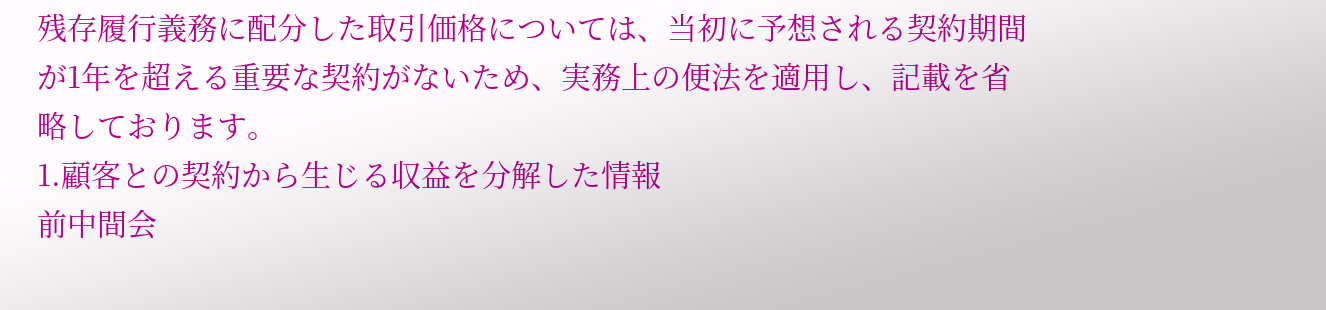残存履行義務に配分した取引価格については、当初に予想される契約期間が1年を超える重要な契約がないため、実務上の便法を適用し、記載を省略しております。
1.顧客との契約から生じる収益を分解した情報
前中間会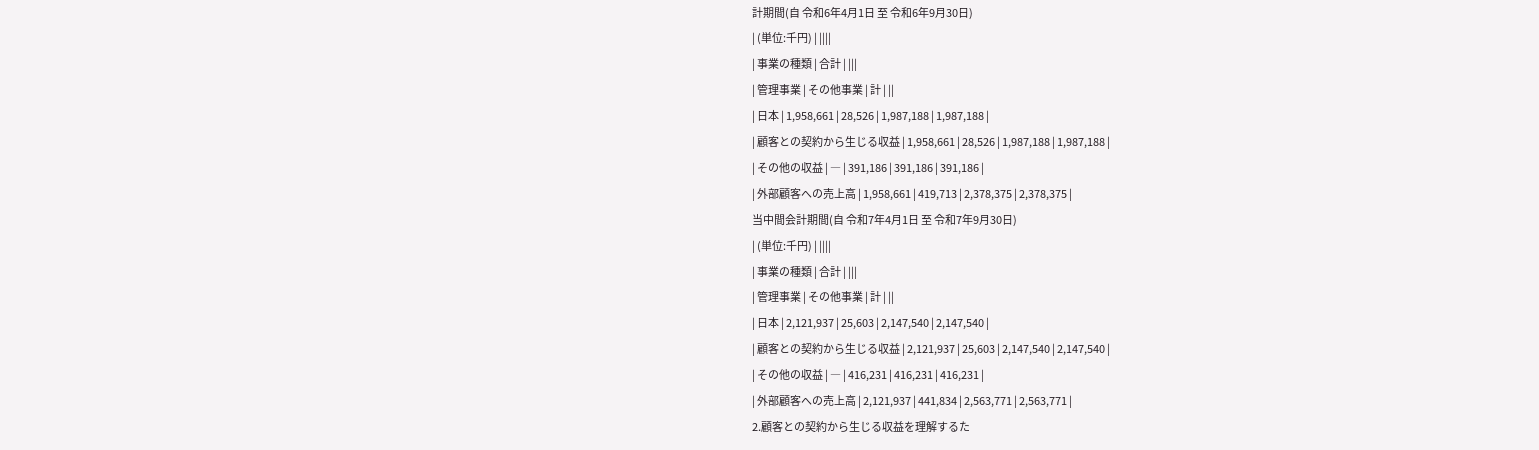計期間(自 令和6年4月1日 至 令和6年9月30日)
| (単位:千円) | ||||
| 事業の種類 | 合計 | |||
| 管理事業 | その他事業 | 計 | ||
| 日本 | 1,958,661 | 28,526 | 1,987,188 | 1,987,188 |
| 顧客との契約から生じる収益 | 1,958,661 | 28,526 | 1,987,188 | 1,987,188 |
| その他の収益 | ― | 391,186 | 391,186 | 391,186 |
| 外部顧客への売上高 | 1,958,661 | 419,713 | 2,378,375 | 2,378,375 |
当中間会計期間(自 令和7年4月1日 至 令和7年9月30日)
| (単位:千円) | ||||
| 事業の種類 | 合計 | |||
| 管理事業 | その他事業 | 計 | ||
| 日本 | 2,121,937 | 25,603 | 2,147,540 | 2,147,540 |
| 顧客との契約から生じる収益 | 2,121,937 | 25,603 | 2,147,540 | 2,147,540 |
| その他の収益 | ― | 416,231 | 416,231 | 416,231 |
| 外部顧客への売上高 | 2,121,937 | 441,834 | 2,563,771 | 2,563,771 |
2.顧客との契約から生じる収益を理解するた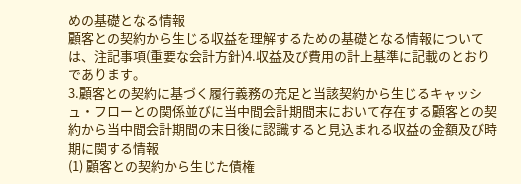めの基礎となる情報
顧客との契約から生じる収益を理解するための基礎となる情報については、注記事項(重要な会計方針)4.収益及び費用の計上基準に記載のとおりであります。
3.顧客との契約に基づく履行義務の充足と当該契約から生じるキャッシュ・フローとの関係並びに当中間会計期間末において存在する顧客との契約から当中間会計期間の末日後に認識すると見込まれる収益の金額及び時期に関する情報
(1) 顧客との契約から生じた債権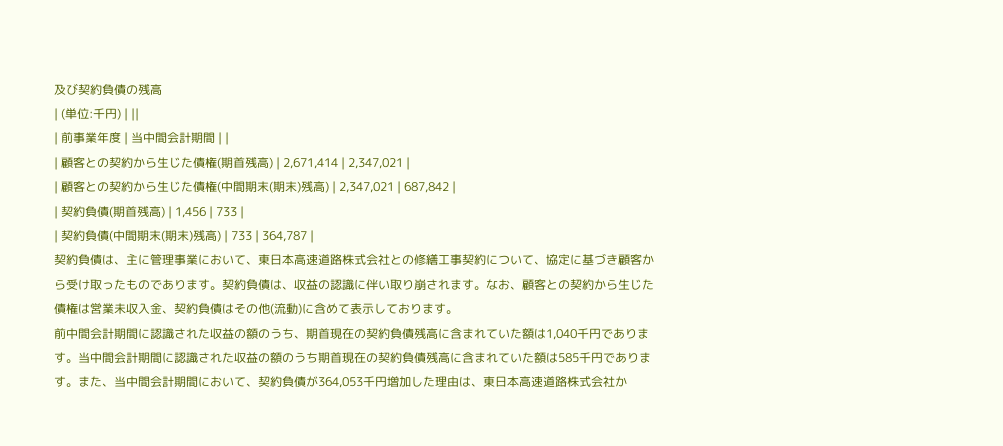及び契約負債の残高
| (単位:千円) | ||
| 前事業年度 | 当中間会計期間 | |
| 顧客との契約から生じた債権(期首残高) | 2,671,414 | 2,347,021 |
| 顧客との契約から生じた債権(中間期末(期末)残高) | 2,347,021 | 687,842 |
| 契約負債(期首残高) | 1,456 | 733 |
| 契約負債(中間期末(期末)残高) | 733 | 364,787 |
契約負債は、主に管理事業において、東日本高速道路株式会社との修繕工事契約について、協定に基づき顧客から受け取ったものであります。契約負債は、収益の認識に伴い取り崩されます。なお、顧客との契約から生じた債権は営業未収入金、契約負債はその他(流動)に含めて表示しております。
前中間会計期間に認識された収益の額のうち、期首現在の契約負債残高に含まれていた額は1,040千円であります。当中間会計期間に認識された収益の額のうち期首現在の契約負債残高に含まれていた額は585千円であります。また、当中間会計期間において、契約負債が364,053千円増加した理由は、東日本高速道路株式会社か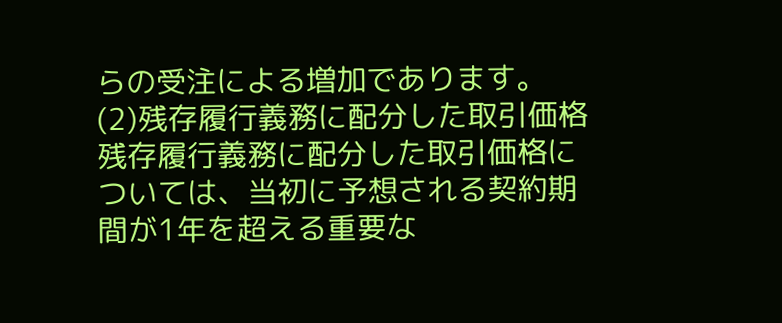らの受注による増加であります。
(2)残存履行義務に配分した取引価格
残存履行義務に配分した取引価格については、当初に予想される契約期間が1年を超える重要な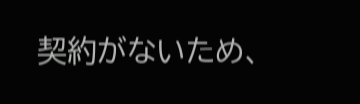契約がないため、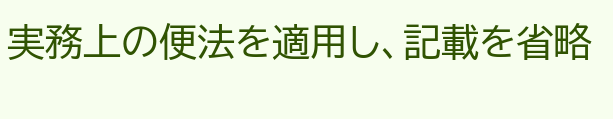実務上の便法を適用し、記載を省略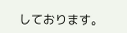しております。